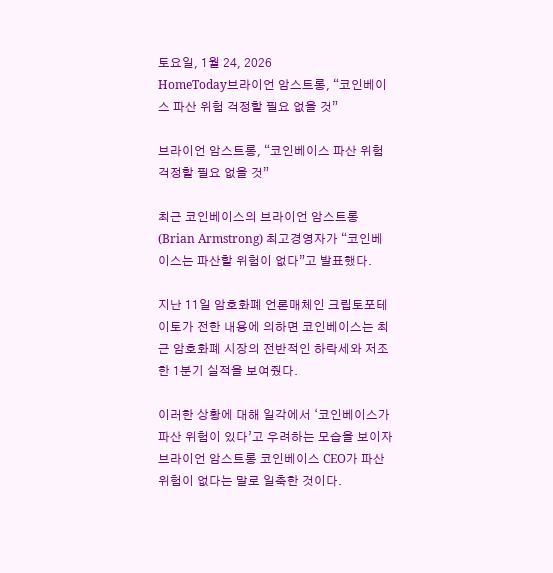토요일, 1월 24, 2026
HomeToday브라이언 암스트롱, “코인베이스 파산 위험 걱정할 필요 없을 것”

브라이언 암스트롱, “코인베이스 파산 위험 걱정할 필요 없을 것”

최근 코인베이스의 브라이언 암스트롱(Brian Armstrong) 최고경영자가 “코인베이스는 파산할 위험이 없다”고 발표했다.

지난 11일 암호화폐 언론매체인 크립토포테이토가 전한 내용에 의하면 코인베이스는 최근 암호화폐 시장의 전반적인 하락세와 저조한 1분기 실적을 보여줬다.

이러한 상황에 대해 일각에서 ‘코인베이스가 파산 위험이 있다’고 우려하는 모습을 보이자 브라이언 암스트롱 코인베이스 CEO가 파산 위험이 없다는 말로 일축한 것이다.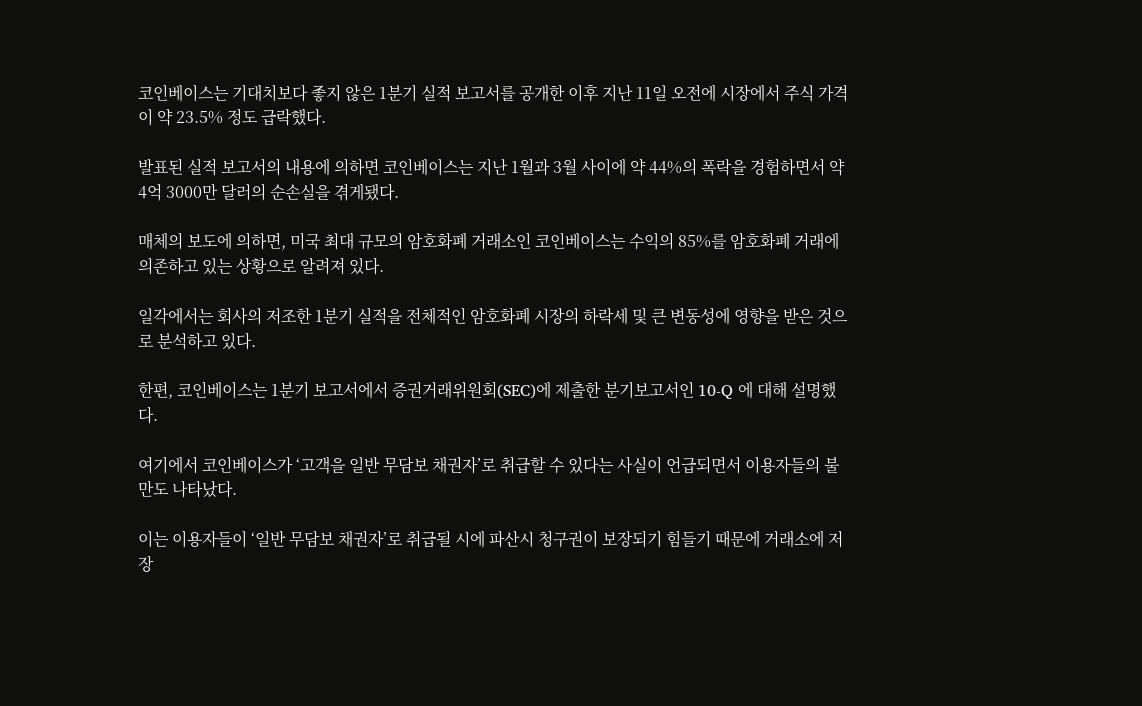코인베이스는 기대치보다 좋지 않은 1분기 실적 보고서를 공개한 이후 지난 11일 오전에 시장에서 주식 가격이 약 23.5% 정도 급락했다.

발표된 실적 보고서의 내용에 의하면 코인베이스는 지난 1월과 3월 사이에 약 44%의 폭락을 경험하면서 약 4억 3000만 달러의 순손실을 겪게됐다.

매체의 보도에 의하면, 미국 최대 규모의 암호화폐 거래소인 코인베이스는 수익의 85%를 암호화폐 거래에 의존하고 있는 상황으로 알려져 있다.

일각에서는 회사의 저조한 1분기 실적을 전체적인 암호화폐 시장의 하락세 및 큰 변동성에 영향을 받은 것으로 분석하고 있다.

한편, 코인베이스는 1분기 보고서에서 증권거래위원회(SEC)에 제출한 분기보고서인 10-Q 에 대해 설명했다.

여기에서 코인베이스가 ‘고객을 일반 무담보 채권자’로 취급할 수 있다는 사실이 언급되면서 이용자들의 불만도 나타났다.

이는 이용자들이 ‘일반 무담보 채권자’로 취급될 시에 파산시 청구권이 보장되기 힘들기 때문에 거래소에 저장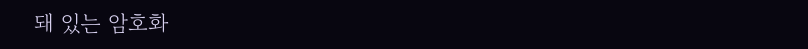돼 있는 암호화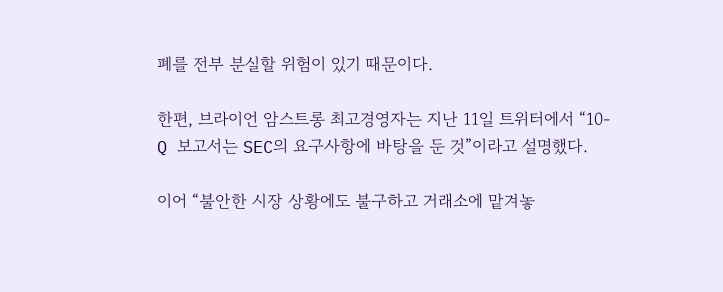폐를 전부 분실할 위험이 있기 때문이다.

한편, 브라이언 암스트롱 최고경영자는 지난 11일 트위터에서 “10-Q 보고서는 SEC의 요구사항에 바탕을 둔 것”이라고 설명했다.

이어 “불안한 시장 상황에도 불구하고 거래소에 맡겨놓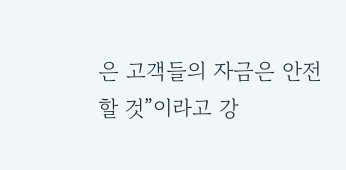은 고객들의 자금은 안전할 것”이라고 강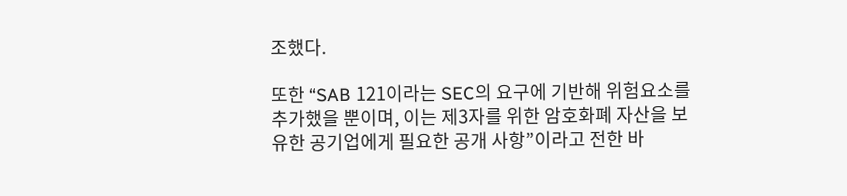조했다.

또한 “SAB 121이라는 SEC의 요구에 기반해 위험요소를 추가했을 뿐이며, 이는 제3자를 위한 암호화폐 자산을 보유한 공기업에게 필요한 공개 사항”이라고 전한 바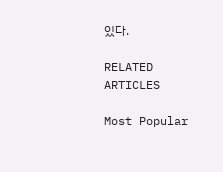있다.

RELATED ARTICLES

Most Popular